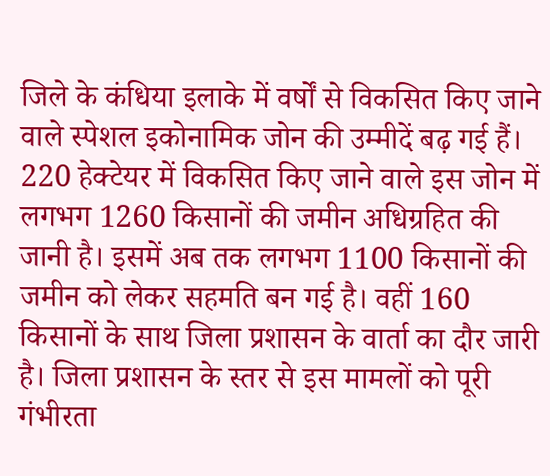जिले के कंधिया इलाके में वर्षों से विकसित किए जाने वाले स्पेशल इकोनामिक जोन की उम्मीदें बढ़ गई हैं। 220 हेक्टेयर में विकसित किए जाने वाले इस जोन में लगभग 1260 किसानों की जमीन अधिग्रहित की जानी है। इसमें अब तक लगभग 1100 किसानों की जमीन को लेकर सहमति बन गई है। वहीं 160 किसानों के साथ जिला प्रशासन के वार्ता का दौर जारी है। जिला प्रशासन के स्तर से इस मामलों को पूरी गंभीरता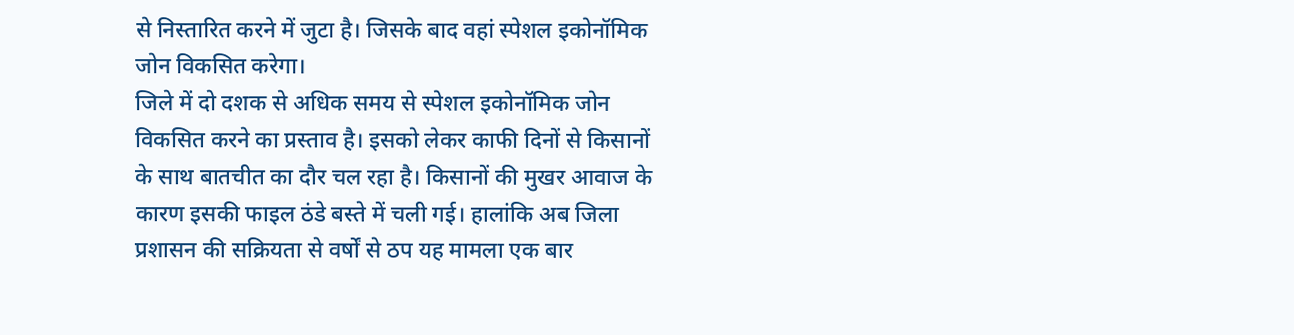से निस्तारित करने में जुटा है। जिसके बाद वहां स्पेशल इकोनॉमिक जोन विकसित करेगा।
जिले में दो दशक से अधिक समय से स्पेशल इकोनॉमिक जोन विकसित करने का प्रस्ताव है। इसको लेकर काफी दिनों से किसानों के साथ बातचीत का दौर चल रहा है। किसानों की मुखर आवाज के कारण इसकी फाइल ठंडे बस्ते में चली गई। हालांकि अब जिला प्रशासन की सक्रियता से वर्षों से ठप यह मामला एक बार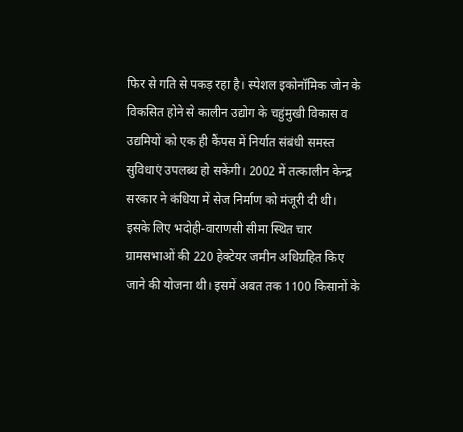फिर से गति से पकड़ रहा है। स्पेशल इकोनॉमिक जोन के विकसित होने से कालीन उद्योग के चहुंमुखी विकास व उद्यमियों को एक ही कैंपस में निर्यात संबंधी समस्त सुविधाएं उपलब्ध हो सकेंगी। 2002 में तत्कालीन केन्द्र सरकार ने कंधिया में सेज निर्माण को मंजूरी दी थी। इसके लिए भदोही-वाराणसी सीमा स्थित चार ग्रामसभाओं की 220 हेक्टेयर जमीन अधिग्रहित किए जाने की योजना थी। इसमें अबत तक 1100 किसानों के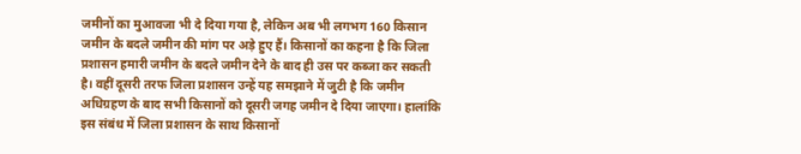जमीनों का मुआवजा भी दे दिया गया है, लेकिन अब भी लगभग 160 किसान जमीन के बदले जमीन की मांग पर अड़े हुए हैं। किसानों का कहना है कि जिला प्रशासन हमारी जमीन के बदले जमीन देने के बाद ही उस पर कब्जा कर सकती है। वहीं दूसरी तरफ जिला प्रशासन उन्हें यह समझाने में जुटी है कि जमीन अधिग्रहण के बाद सभी किसानों को दूसरी जगह जमीन दे दिया जाएगा। हालांकि इस संबंध में जिला प्रशासन के साथ किसानों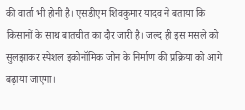की वार्ता भी होनी है। एसडीएम शिवकुमार यादव ने बताया कि किसानों के साथ बातचीत का दौर जारी है। जल्द ही इस मसले को सुलझाकर स्पेशल इकोनॉमिक जोन के निर्माण की प्रक्रिया को आगे बढ़ाया जाएगा।